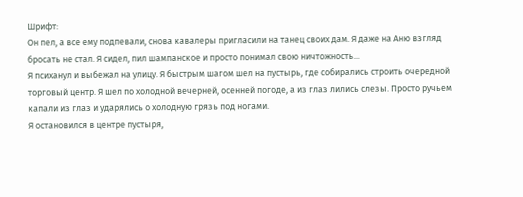Шрифт:
Он пел, а все ему подпевали, снова кавалеры пригласили на танец своих дам. Я даже на Аню взгляд бросать не стал. Я сидел, пил шампанское и просто понимал свою ничтожность...
Я психанул и выбежал на улицу. Я быстрым шагом шел на пустырь, где собирались строить очередной торговый центр. Я шел по холодной вечерней, осенней погоде, а из глаз лились слезы. Просто ручьем капали из глаз и ударялись о холодную грязь под ногами.
Я остановился в центре пустыря,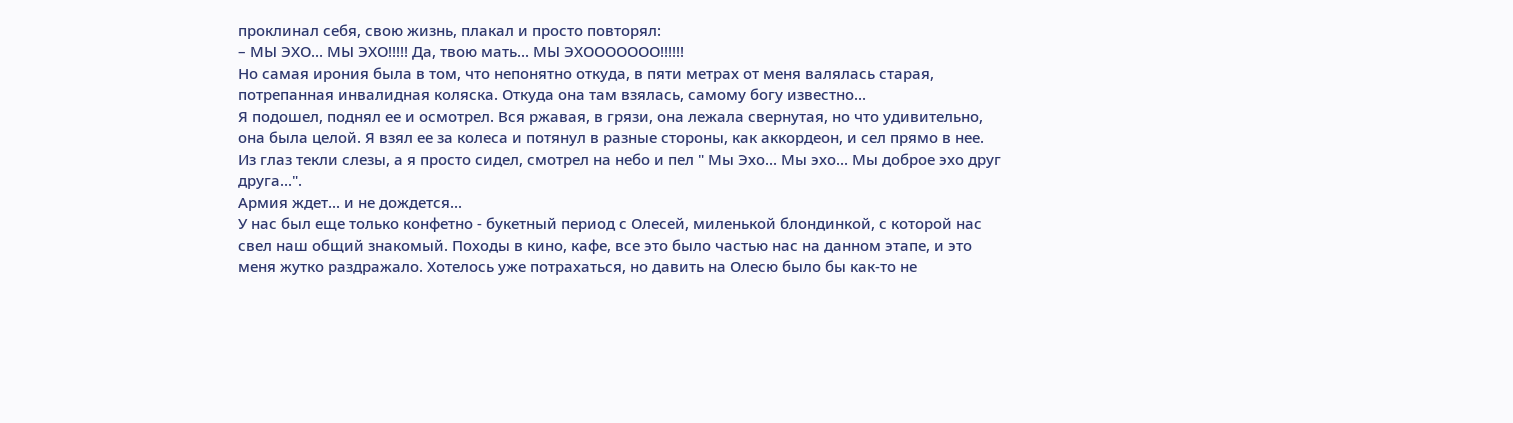проклинал себя, свою жизнь, плакал и просто повторял:
– МЫ ЭХО... МЫ ЭХО!!!!! Да, твою мать... МЫ ЭХООООООО!!!!!!
Но самая ирония была в том, что непонятно откуда, в пяти метрах от меня валялась старая, потрепанная инвалидная коляска. Откуда она там взялась, самому богу известно...
Я подошел, поднял ее и осмотрел. Вся ржавая, в грязи, она лежала свернутая, но что удивительно, она была целой. Я взял ее за колеса и потянул в разные стороны, как аккордеон, и сел прямо в нее. Из глаз текли слезы, а я просто сидел, смотрел на небо и пел " Мы Эхо... Мы эхо... Мы доброе эхо друг друга...".
Армия ждет... и не дождется...
У нас был еще только конфетно - букетный период с Олесей, миленькой блондинкой, с которой нас свел наш общий знакомый. Походы в кино, кафе, все это было частью нас на данном этапе, и это меня жутко раздражало. Хотелось уже потрахаться, но давить на Олесю было бы как-то не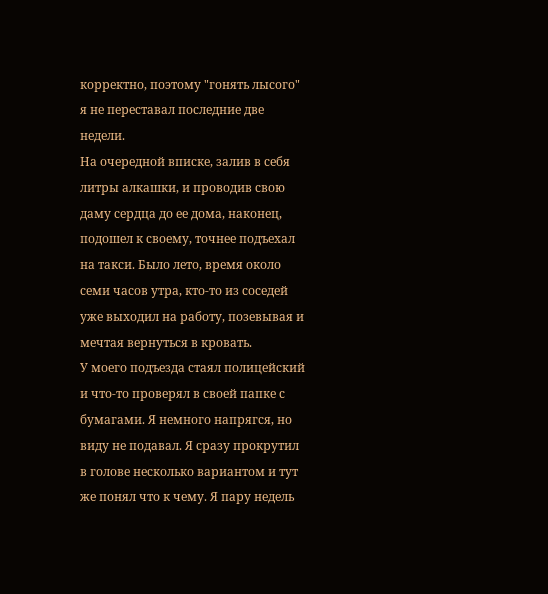корректно, поэтому "гонять лысого" я не переставал последние две недели.
На очередной вписке, залив в себя литры алкашки, и проводив свою даму сердца до ее дома, наконец, подошел к своему, точнее подъехал на такси. Было лето, время около семи часов утра, кто-то из соседей уже выходил на работу, позевывая и мечтая вернуться в кровать.
У моего подъезда стаял полицейский и что-то проверял в своей папке с бумагами. Я немного напрягся, но виду не подавал. Я сразу прокрутил в голове несколько вариантом и тут же понял что к чему. Я пару недель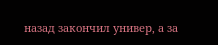назад закончил универ, а за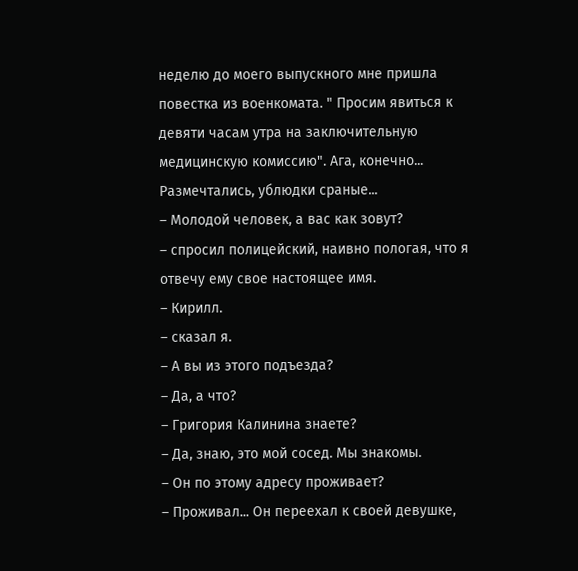неделю до моего выпускного мне пришла повестка из военкомата. " Просим явиться к девяти часам утра на заключительную медицинскую комиссию". Ага, конечно... Размечтались, ублюдки сраные...
– Молодой человек, а вас как зовут?
– спросил полицейский, наивно пологая, что я отвечу ему свое настоящее имя.
– Кирилл.
– сказал я.
– А вы из этого подъезда?
– Да, а что?
– Григория Калинина знаете?
– Да, знаю, это мой сосед. Мы знакомы.
– Он по этому адресу проживает?
– Проживал... Он переехал к своей девушке,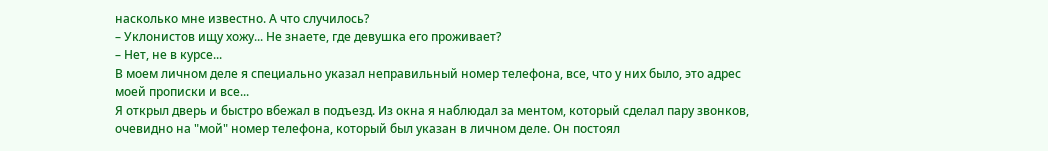насколько мне известно. А что случилось?
– Уклонистов ищу хожу... Не знаете, где девушка его проживает?
– Нет, не в курсе...
В моем личном деле я специально указал неправильный номер телефона, все, что у них было, это адрес моей прописки и все...
Я открыл дверь и быстро вбежал в подъезд. Из окна я наблюдал за ментом, который сделал пару звонков, очевидно на "мой" номер телефона, который был указан в личном деле. Он постоял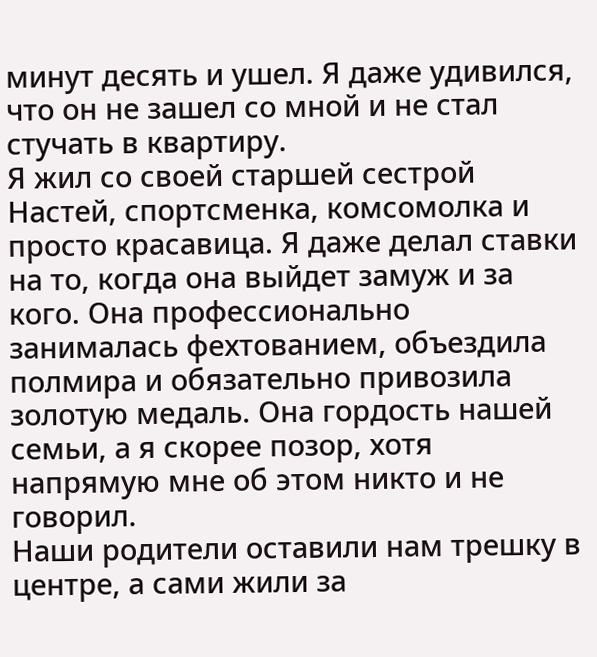минут десять и ушел. Я даже удивился, что он не зашел со мной и не стал стучать в квартиру.
Я жил со своей старшей сестрой Настей, спортсменка, комсомолка и просто красавица. Я даже делал ставки на то, когда она выйдет замуж и за кого. Она профессионально занималась фехтованием, объездила полмира и обязательно привозила золотую медаль. Она гордость нашей семьи, а я скорее позор, хотя напрямую мне об этом никто и не говорил.
Наши родители оставили нам трешку в центре, а сами жили за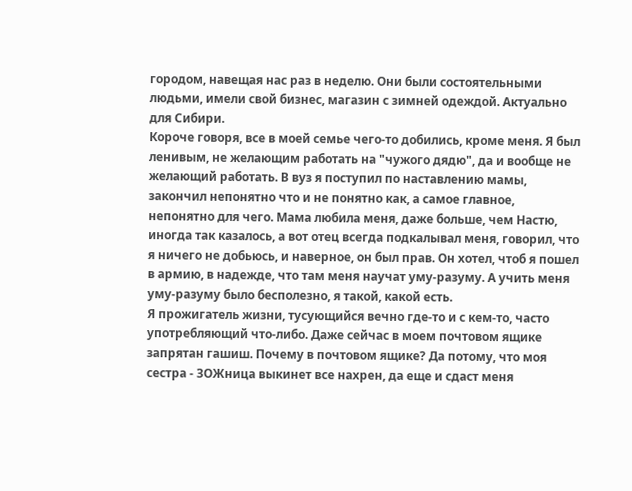городом, навещая нас раз в неделю. Они были состоятельными людьми, имели свой бизнес, магазин с зимней одеждой. Актуально для Сибири.
Короче говоря, все в моей семье чего-то добились, кроме меня. Я был ленивым, не желающим работать на "чужого дядю", да и вообще не желающий работать. В вуз я поступил по наставлению мамы, закончил непонятно что и не понятно как, а самое главное, непонятно для чего. Мама любила меня, даже больше, чем Настю, иногда так казалось, а вот отец всегда подкалывал меня, говорил, что я ничего не добьюсь, и наверное, он был прав. Он хотел, чтоб я пошел в армию, в надежде, что там меня научат уму-разуму. А учить меня уму-разуму было бесполезно, я такой, какой есть.
Я прожигатель жизни, тусующийся вечно где-то и с кем-то, часто употребляющий что-либо. Даже сейчас в моем почтовом ящике запрятан гашиш. Почему в почтовом ящике? Да потому, что моя сестра - ЗОЖница выкинет все нахрен, да еще и сдаст меня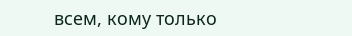всем, кому только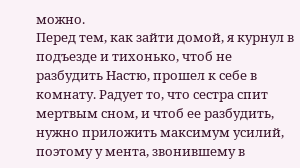можно.
Перед тем, как зайти домой, я курнул в подъезде и тихонько, чтоб не разбудить Настю, прошел к себе в комнату. Радует то, что сестра спит мертвым сном, и чтоб ее разбудить, нужно приложить максимум усилий, поэтому у мента, звонившему в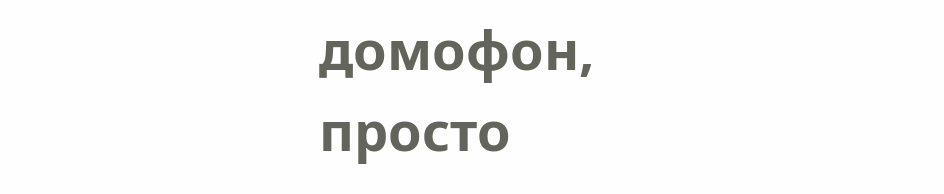домофон, просто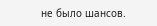не было шансов.